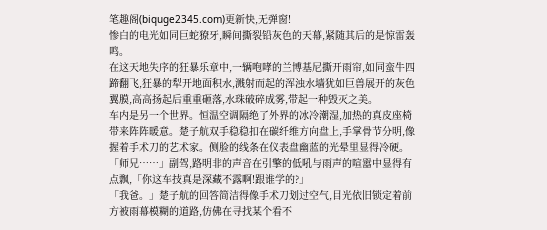笔趣阁(biquge2345.com)更新快,无弹窗!
惨白的电光如同巨蛇獠牙,瞬间撕裂铅灰色的天幕,紧随其后的是惊雷轰鸣。
在这天地失序的狂暴乐章中,一辆咆哮的兰博基尼撕开雨帘,如同蛮牛四蹄翻飞,狂暴的犁开地面积水,溅射而起的浑浊水墙犹如巨兽展开的灰色翼膜,高高扬起后重重砸落,水珠破碎成雾,带起一种毁灭之美。
车内是另一个世界。恒温空调隔绝了外界的冰冷潮湿,加热的真皮座椅带来阵阵暖意。楚子航双手稳稳扣在碳纤维方向盘上,手掌骨节分明,像握着手术刀的艺术家。侧脸的线条在仪表盘幽蓝的光晕里显得冷硬。
「师兄……」副驾,路明非的声音在引擎的低吼与雨声的喧嚣中显得有点飘,「你这车技真是深藏不露啊!跟谁学的?」
「我爸。」楚子航的回答简洁得像手术刀划过空气,目光依旧锁定着前方被雨幕模糊的道路,仿佛在寻找某个看不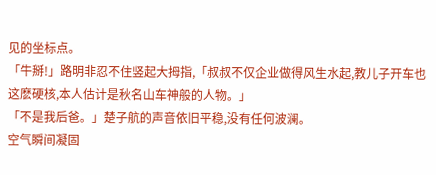见的坐标点。
「牛掰!」路明非忍不住竖起大拇指,「叔叔不仅企业做得风生水起,教儿子开车也这麽硬核,本人估计是秋名山车神般的人物。」
「不是我后爸。」楚子航的声音依旧平稳,没有任何波澜。
空气瞬间凝固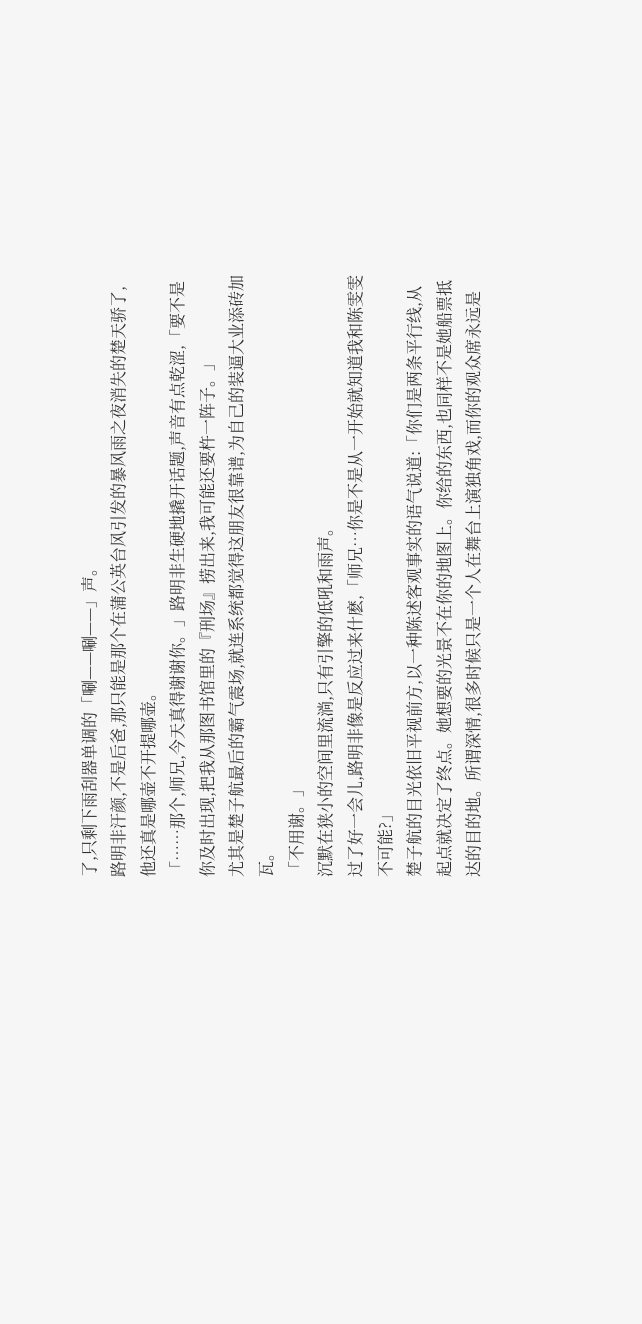了,只剩下雨刮器单调的「唰——唰——」声。
路明非汗颜,不是后爸,那只能是那个在蒲公英台风引发的暴风雨之夜消失的楚天骄了,他还真是哪壶不开提哪壶。
「……那个,师兄,今天真得谢谢你。」路明非生硬地撬开话题,声音有点乾涩,「要不是你及时出现,把我从那图书馆里的『刑场』捞出来,我可能还要杵一阵子。」
尤其是楚子航最后的霸气震场,就连系统都觉得这朋友很靠谱,为自己的装逼大业添砖加瓦。
「不用谢。」
沉默在狭小的空间里流淌,只有引擎的低吼和雨声。
过了好一会儿,路明非像是反应过来什麽,「师兄…你是不是从一开始就知道我和陈雯雯不可能?」
楚子航的目光依旧平视前方,以一种陈述客观事实的语气说道:「你们是两条平行线,从起点就决定了终点。她想要的光景不在你的地图上。你给的东西,也同样不是她船票抵达的目的地。所谓深情,很多时候只是一个人在舞台上演独角戏,而你的观众席永远是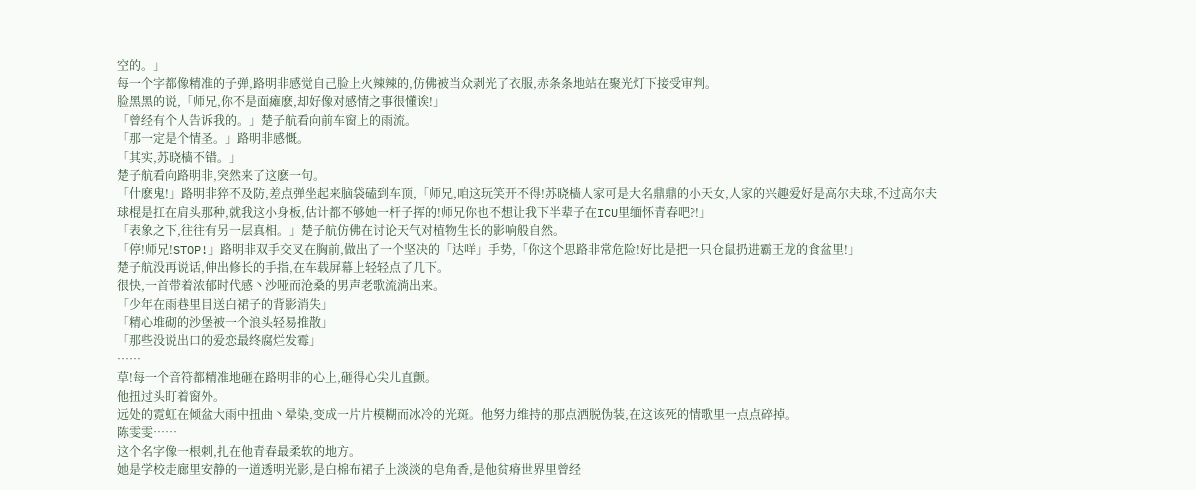空的。」
每一个字都像精准的子弹,路明非感觉自己脸上火辣辣的,仿佛被当众剥光了衣服,赤条条地站在聚光灯下接受审判。
脸黑黑的说,「师兄,你不是面瘫麽,却好像对感情之事很懂诶!」
「曾经有个人告诉我的。」楚子航看向前车窗上的雨流。
「那一定是个情圣。」路明非感慨。
「其实,苏晓樯不错。」
楚子航看向路明非,突然来了这麽一句。
「什麽鬼!」路明非猝不及防,差点弹坐起来脑袋磕到车顶,「师兄,咱这玩笑开不得!苏晓樯人家可是大名鼎鼎的小天女,人家的兴趣爱好是高尔夫球,不过高尔夫球棍是扛在肩头那种,就我这小身板,估计都不够她一杆子挥的!师兄你也不想让我下半辈子在ICU里缅怀青春吧?!」
「表象之下,往往有另一层真相。」楚子航仿佛在讨论天气对植物生长的影响般自然。
「停!师兄!STOP!」路明非双手交叉在胸前,做出了一个坚决的「达咩」手势,「你这个思路非常危险!好比是把一只仓鼠扔进霸王龙的食盆里!」
楚子航没再说话,伸出修长的手指,在车载屏幕上轻轻点了几下。
很快,一首带着浓郁时代感丶沙哑而沧桑的男声老歌流淌出来。
「少年在雨巷里目送白裙子的背影消失」
「精心堆砌的沙堡被一个浪头轻易推散」
「那些没说出口的爱恋最终腐烂发霉」
……
草!每一个音符都精准地砸在路明非的心上,砸得心尖儿直颤。
他扭过头盯着窗外。
远处的霓虹在倾盆大雨中扭曲丶晕染,变成一片片模糊而冰冷的光斑。他努力维持的那点洒脱伪装,在这该死的情歌里一点点碎掉。
陈雯雯……
这个名字像一根刺,扎在他青春最柔软的地方。
她是学校走廊里安静的一道透明光影,是白棉布裙子上淡淡的皂角香,是他贫瘠世界里曾经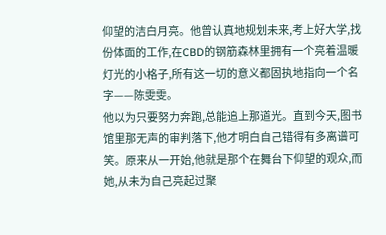仰望的洁白月亮。他曾认真地规划未来,考上好大学,找份体面的工作,在CBD的钢筋森林里拥有一个亮着温暖灯光的小格子,所有这一切的意义都固执地指向一个名字——陈雯雯。
他以为只要努力奔跑,总能追上那道光。直到今天,图书馆里那无声的审判落下,他才明白自己错得有多离谱可笑。原来从一开始,他就是那个在舞台下仰望的观众,而她,从未为自己亮起过聚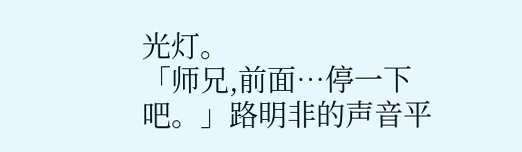光灯。
「师兄,前面…停一下吧。」路明非的声音平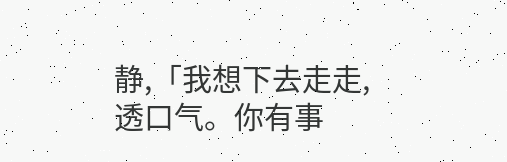静,「我想下去走走,透口气。你有事